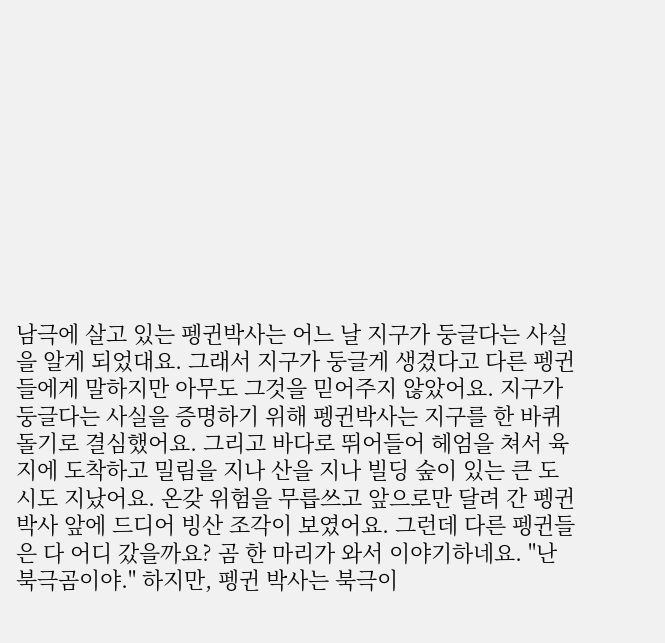남극에 살고 있는 펭귄박사는 어느 날 지구가 둥글다는 사실을 알게 되었대요. 그래서 지구가 둥글게 생겼다고 다른 펭귄들에게 말하지만 아무도 그것을 믿어주지 않았어요. 지구가 둥글다는 사실을 증명하기 위해 펭귄박사는 지구를 한 바퀴 돌기로 결심했어요. 그리고 바다로 뛰어들어 헤엄을 쳐서 육지에 도착하고 밀림을 지나 산을 지나 빌딩 숲이 있는 큰 도시도 지났어요. 온갖 위험을 무릅쓰고 앞으로만 달려 간 펭귄박사 앞에 드디어 빙산 조각이 보였어요. 그런데 다른 펭귄들은 다 어디 갔을까요? 곰 한 마리가 와서 이야기하네요. "난 북극곰이야." 하지만, 펭귄 박사는 북극이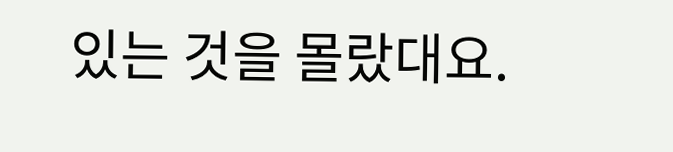있는 것을 몰랐대요.